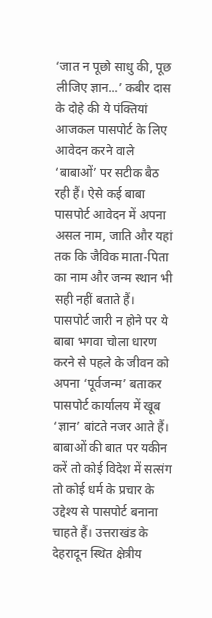‘जात न पूछो साधु की, पूछ लीजिए ज्ञान...’ कबीर दास के दोहे की ये पंक्तियां आजकल पासपोर्ट के लिए आवेदन करने वाले ‘बाबाओं’ पर सटीक बैठ रही हैं। ऐसे कई बाबा पासपोर्ट आवेदन में अपना असल नाम, जाति और यहां तक कि जैविक माता-पिता का नाम और जन्म स्थान भी सही नहीं बताते हैं। पासपोर्ट जारी न होने पर ये बाबा भगवा चोला धारण करने से पहले के जीवन को अपना ‘पूर्वजन्म’ बताकर पासपोर्ट कार्यालय में खूब ‘ज्ञान’ बांटते नजर आते हैं।
बाबाओं की बात पर यकीन करें तो कोई विदेश में सत्संग तो कोई धर्म के प्रचार के उद्देश्य से पासपोर्ट बनाना चाहते हैं। उत्तराखंड के देहरादून स्थित क्षेत्रीय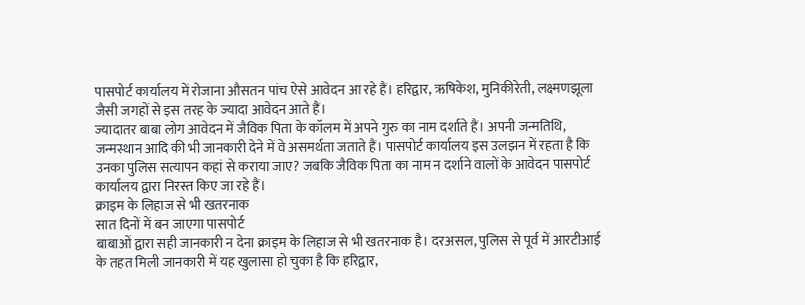पासपोर्ट कार्यालय में रोजाना औसतन पांच ऐसे आवेदन आ रहे हैं। हरिद्वार, ऋषिकेश, मुनिकीरेती, लक्ष्मणझूला जैसी जगहों से इस तरह के ज्यादा आवेदन आते हैं।
ज्यादातर बाबा लोग आवेदन में जैविक पिता के कॉलम में अपने गुरु का नाम दर्शाते हैं। अपनी जन्मतिथि, जन्मस्थान आदि की भी जानकारी देने में वे असमर्थता जताते हैं। पासपोर्ट कार्यालय इस उलझन में रहता है कि उनका पुलिस सत्यापन कहां से कराया जाए? जबकि जैविक पिता का नाम न दर्शाने वालों के आवेदन पासपोर्ट कार्यालय द्वारा निरस्त किए जा रहे हैं।
क्राइम के लिहाज से भी खतरनाक
सात दिनों में बन जाएगा पासपोर्ट
बाबाओं द्वारा सही जानकारी न देना क्राइम के लिहाज से भी खतरनाक है। दरअसल, पुलिस से पूर्व में आरटीआई के तहत मिली जानकारी में यह खुलासा हो चुका है कि हरिद्वार,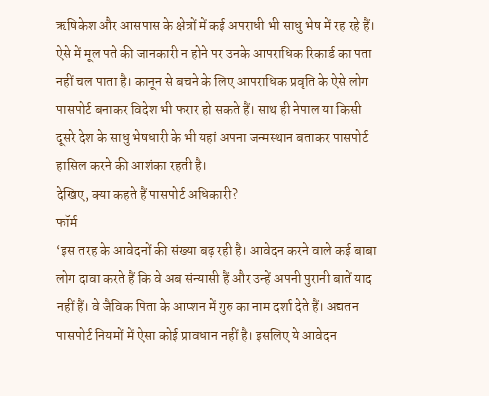ऋषिकेश और आसपास के क्षेत्रों में कई अपराधी भी साधु भेष में रह रहे हैं।
ऐसे में मूल पते की जानकारी न होने पर उनके आपराधिक रिकार्ड का पता नहीं चल पाता है। कानून से बचने के लिए आपराधिक प्रवृति के ऐसे लोग पासपोर्ट बनाकर विदेश भी फरार हो सकते हैं। साथ ही नेपाल या किसी दूसरे देश के साधु भेषधारी के भी यहां अपना जन्मस्थान बताकर पासपोर्ट हासिल करने की आशंका रहती है।
देखिए, क्या कहते हैं पासपोर्ट अधिकारी?
फॉर्म
‘इस तरह के आवेदनों की संख्या बढ़ रही है। आवेदन करने वाले कई बाबा लोग दावा करते हैं कि वे अब संन्यासी हैं और उन्हें अपनी पुरानी बातें याद नहीं हैं। वे जैविक पिता के आप्शन में गुरु का नाम दर्शा देते हैं। अद्यतन पासपोर्ट नियमों में ऐसा कोई प्रावधान नहीं है। इसलिए ये आवेदन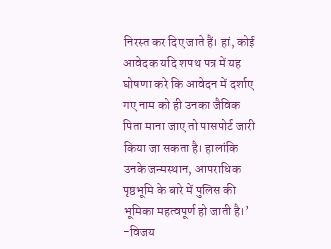निरस्त कर दिए जाते हैं। हां, कोई आवेदक यदि शपथ पत्र में यह घोषणा करे कि आवेदन में दर्शाए गए नाम को ही उनका जैविक पिता माना जाए तो पासपोर्ट जारी किया जा सकता है। हालांकि उनके जन्मस्थान, आपराधिक पृष्ठभूमि के बारे में पुलिस की भूमिका महत्वपूर्ण हो जाती है।’
-विजय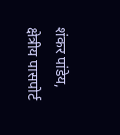शंकर पांडेय, क्षेत्रीय पासपोर्ट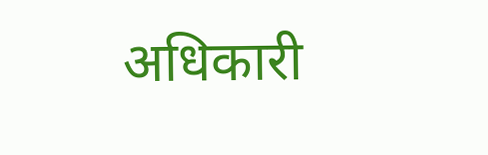अधिकारी